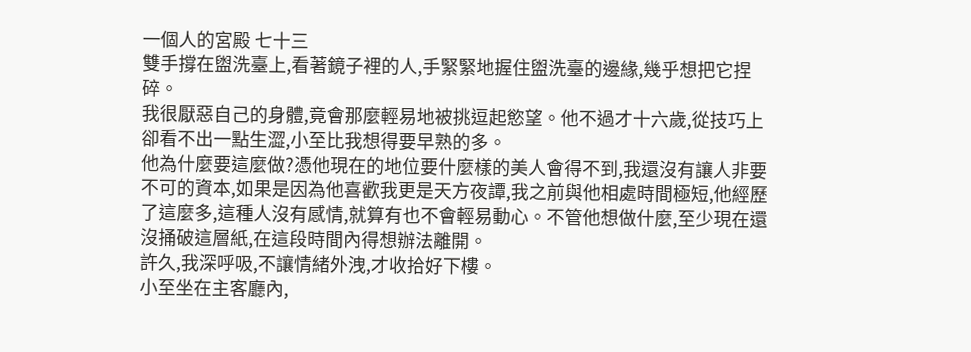一個人的宮殿 七十三
雙手撐在盥洗臺上,看著鏡子裡的人,手緊緊地握住盥洗臺的邊緣,幾乎想把它捏碎。
我很厭惡自己的身體,竟會那麼輕易地被挑逗起慾望。他不過才十六歲,從技巧上卻看不出一點生澀,小至比我想得要早熟的多。
他為什麼要這麼做?憑他現在的地位要什麼樣的美人會得不到,我還沒有讓人非要不可的資本,如果是因為他喜歡我更是天方夜譚,我之前與他相處時間極短,他經歷了這麼多,這種人沒有感情,就算有也不會輕易動心。不管他想做什麼,至少現在還沒捅破這層紙,在這段時間內得想辦法離開。
許久,我深呼吸,不讓情緒外洩,才收拾好下樓。
小至坐在主客廳內,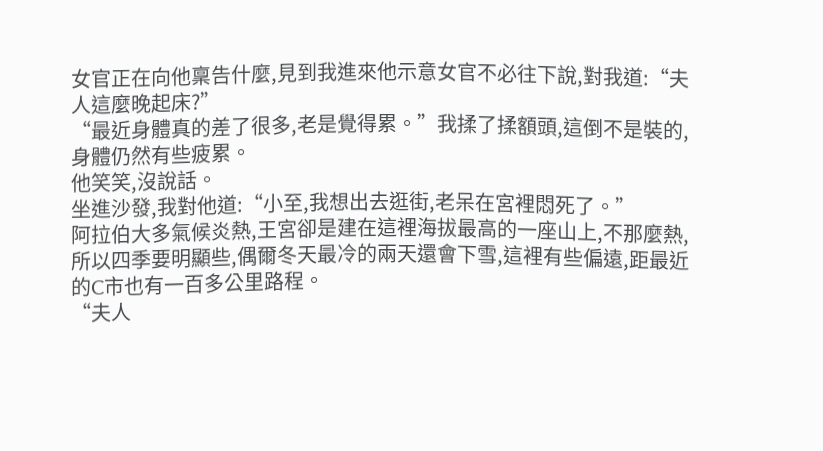女官正在向他稟告什麼,見到我進來他示意女官不必往下說,對我道:“夫人這麼晚起床?”
“最近身體真的差了很多,老是覺得累。”我揉了揉額頭,這倒不是裝的,身體仍然有些疲累。
他笑笑,沒說話。
坐進沙發,我對他道:“小至,我想出去逛街,老呆在宮裡悶死了。”
阿拉伯大多氣候炎熱,王宮卻是建在這裡海拔最高的一座山上,不那麼熱,所以四季要明顯些,偶爾冬天最冷的兩天還會下雪,這裡有些偏遠,距最近的C市也有一百多公里路程。
“夫人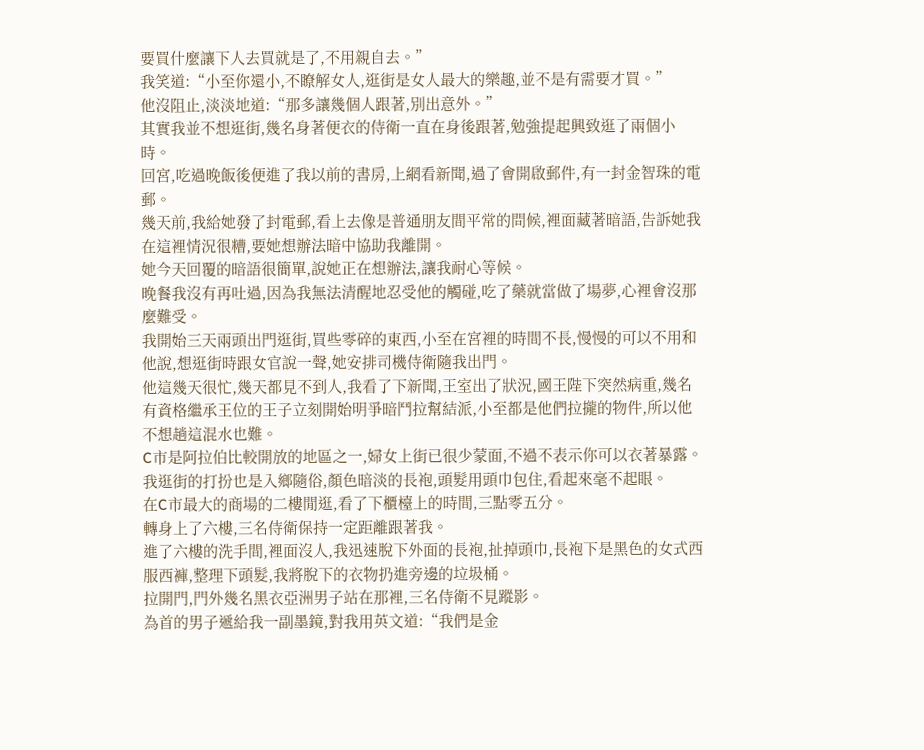要買什麼讓下人去買就是了,不用親自去。”
我笑道:“小至你還小,不瞭解女人,逛街是女人最大的樂趣,並不是有需要才買。”
他沒阻止,淡淡地道:“那多讓幾個人跟著,別出意外。”
其實我並不想逛街,幾名身著便衣的侍衛一直在身後跟著,勉強提起興致逛了兩個小時。
回宮,吃過晚飯後便進了我以前的書房,上網看新聞,過了會開啟郵件,有一封金智珠的電郵。
幾天前,我給她發了封電郵,看上去像是普通朋友間平常的問候,裡面藏著暗語,告訴她我在這裡情況很糟,要她想辦法暗中協助我離開。
她今天回覆的暗語很簡單,說她正在想辦法,讓我耐心等候。
晚餐我沒有再吐過,因為我無法清醒地忍受他的觸碰,吃了藥就當做了場夢,心裡會沒那麼難受。
我開始三天兩頭出門逛街,買些零碎的東西,小至在宮裡的時間不長,慢慢的可以不用和他說,想逛街時跟女官說一聲,她安排司機侍衛隨我出門。
他這幾天很忙,幾天都見不到人,我看了下新聞,王室出了狀況,國王陛下突然病重,幾名有資格繼承王位的王子立刻開始明爭暗鬥拉幫結派,小至都是他們拉攏的物件,所以他不想趟這混水也難。
C市是阿拉伯比較開放的地區之一,婦女上街已很少蒙面,不過不表示你可以衣著暴露。我逛街的打扮也是入鄉隨俗,顏色暗淡的長袍,頭髮用頭巾包住,看起來毫不起眼。
在C市最大的商場的二樓閒逛,看了下櫃檯上的時間,三點零五分。
轉身上了六樓,三名侍衛保持一定距離跟著我。
進了六樓的洗手間,裡面沒人,我迅速脫下外面的長袍,扯掉頭巾,長袍下是黑色的女式西服西褲,整理下頭髮,我將脫下的衣物扔進旁邊的垃圾桶。
拉開門,門外幾名黑衣亞洲男子站在那裡,三名侍衛不見蹤影。
為首的男子遞給我一副墨鏡,對我用英文道:“我們是金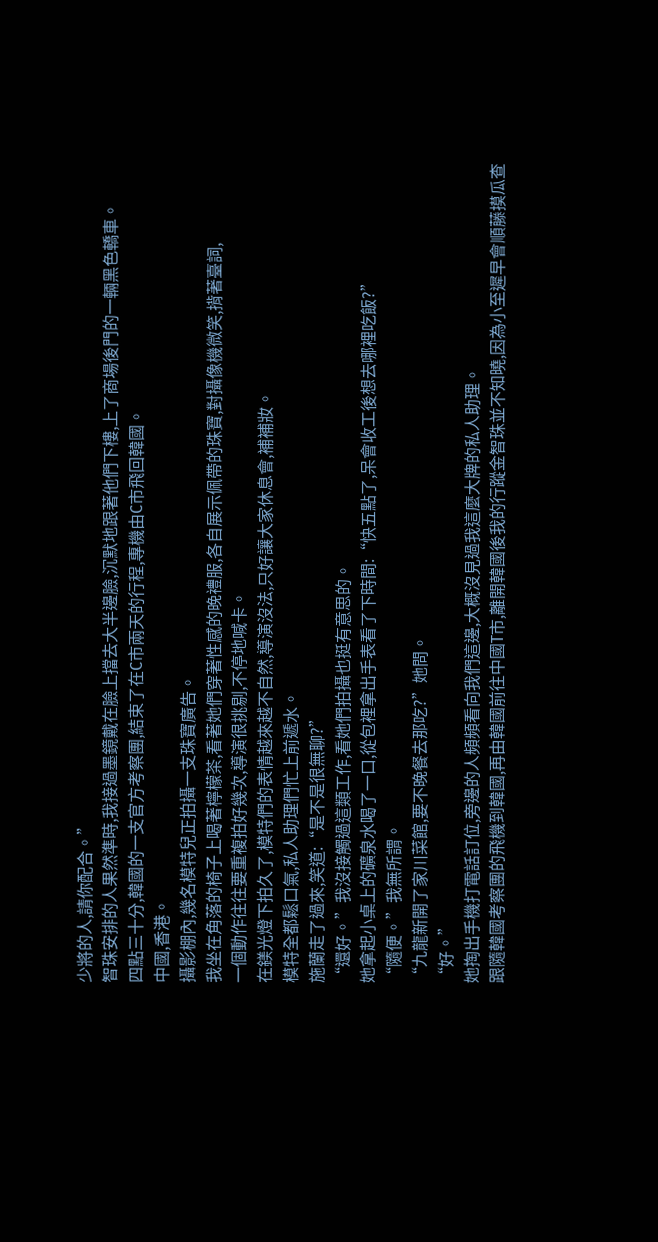少將的人,請你配合。”
智珠安排的人果然準時,我接過墨鏡戴在臉上擋去大半邊臉,沉默地跟著他們下樓,上了商場後門的一輛黑色轎車。
四點三十分,韓國的一支官方考察團,結束了在C市兩天的行程,專機由C市飛回韓國。
中國,香港。
攝影棚內,幾名模特兒正拍攝一支珠寶廣告。
我坐在角落的椅子上喝著檸檬茶,看著她們穿著性感的晚禮服,各自展示佩帶的珠寶,對攝像機微笑,揹著臺詞,
一個動作往往要重複拍好幾次,導演很挑剔,不停地喊卡。
在鎂光燈下拍久了,模特們的表情越來越不自然,導演沒法,只好讓大家休息會,補補妝。
模特全都鬆口氣,私人助理們忙上前遞水。
施蘭走了過來,笑道:“是不是很無聊?”
“還好。”我沒接觸過這類工作,看她們拍攝也挺有意思的。
她拿起小桌上的礦泉水喝了一口,從包裡拿出手表看了下時間:“快五點了,呆會收工後想去哪裡吃飯?”
“隨便。”我無所謂。
“九龍新開了家川菜館,要不晚餐去那吃?”她問。
“好。”
她掏出手機打電話訂位,旁邊的人頻頻看向我們這邊,大概沒見過我這麼大牌的私人助理。
跟隨韓國考察團的飛機到韓國,再由韓國前往中國T市,離開韓國後我的行蹤金智珠並不知曉,因為小至遲早會順藤摸瓜查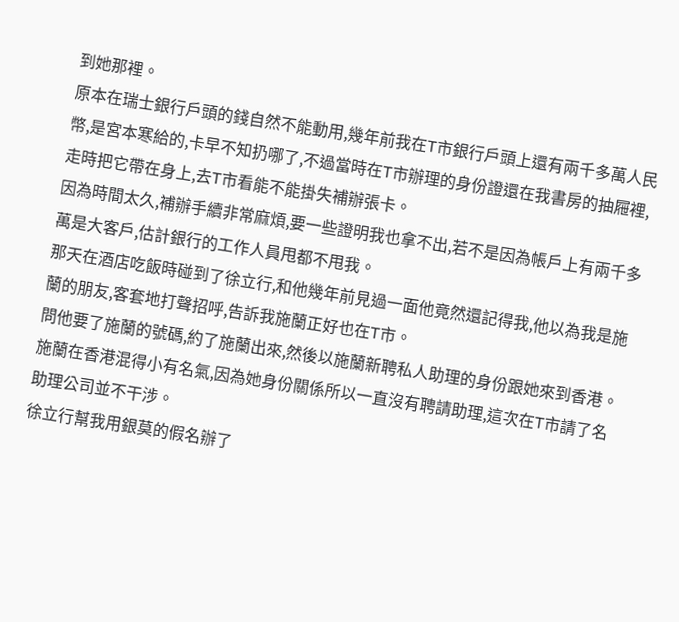到她那裡。
原本在瑞士銀行戶頭的錢自然不能動用,幾年前我在T市銀行戶頭上還有兩千多萬人民幣,是宮本寒給的,卡早不知扔哪了,不過當時在T市辦理的身份證還在我書房的抽屜裡,走時把它帶在身上,去T市看能不能掛失補辦張卡。
因為時間太久,補辦手續非常麻煩,要一些證明我也拿不出,若不是因為帳戶上有兩千多萬是大客戶,估計銀行的工作人員甩都不甩我。
那天在酒店吃飯時碰到了徐立行,和他幾年前見過一面他竟然還記得我,他以為我是施蘭的朋友,客套地打聲招呼,告訴我施蘭正好也在T市。
問他要了施蘭的號碼,約了施蘭出來,然後以施蘭新聘私人助理的身份跟她來到香港。
施蘭在香港混得小有名氣,因為她身份關係所以一直沒有聘請助理,這次在T市請了名助理公司並不干涉。
徐立行幫我用銀莫的假名辦了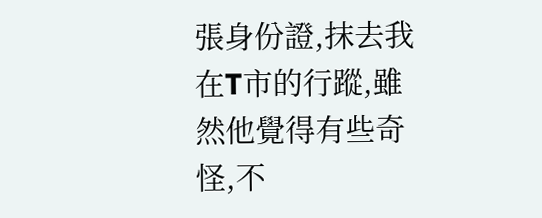張身份證,抹去我在T市的行蹤,雖然他覺得有些奇怪,不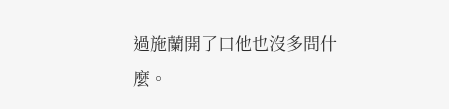過施蘭開了口他也沒多問什麼。